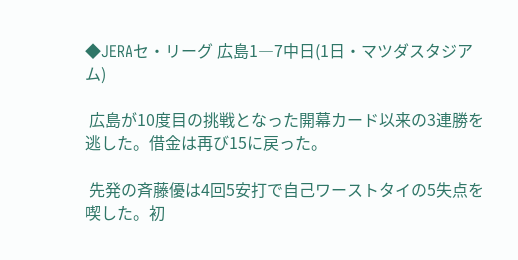◆JERAセ・リーグ 広島1―7中日(1日・マツダスタジアム)

 広島が10度目の挑戦となった開幕カード以来の3連勝を逃した。借金は再び15に戻った。

 先発の斉藤優は4回5安打で自己ワーストタイの5失点を喫した。初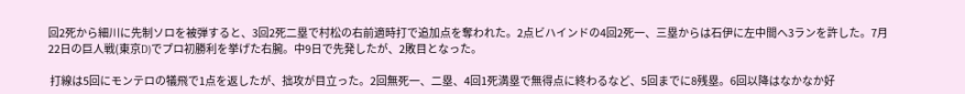回2死から細川に先制ソロを被弾すると、3回2死二塁で村松の右前適時打で追加点を奪われた。2点ビハインドの4回2死一、三塁からは石伊に左中間へ3ランを許した。7月22日の巨人戦(東京D)でプロ初勝利を挙げた右腕。中9日で先発したが、2敗目となった。

 打線は5回にモンテロの犠飛で1点を返したが、拙攻が目立った。2回無死一、二塁、4回1死満塁で無得点に終わるなど、5回までに8残塁。6回以降はなかなか好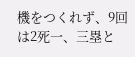機をつくれず、9回は2死一、三塁と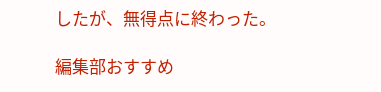したが、無得点に終わった。

編集部おすすめ